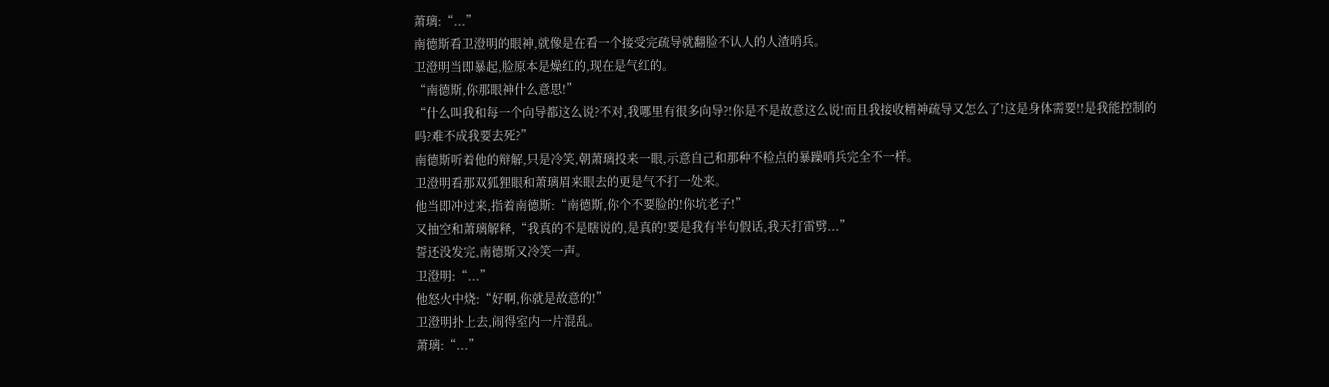萧璃:“...”
南德斯看卫澄明的眼神,就像是在看一个接受完疏导就翻脸不认人的人渣哨兵。
卫澄明当即暴起,脸原本是燥红的,现在是气红的。
“南德斯,你那眼神什么意思!”
“什么叫我和每一个向导都这么说?不对,我哪里有很多向导?!你是不是故意这么说!而且我接收精神疏导又怎么了!这是身体需要!!是我能控制的吗?难不成我要去死?”
南德斯听着他的辩解,只是冷笑,朝萧璃投来一眼,示意自己和那种不检点的暴躁哨兵完全不一样。
卫澄明看那双狐狸眼和萧璃眉来眼去的更是气不打一处来。
他当即冲过来,指着南德斯:“南德斯,你个不要脸的!你坑老子!”
又抽空和萧璃解释,“我真的不是瞎说的,是真的!要是我有半句假话,我天打雷劈...”
誓还没发完,南德斯又冷笑一声。
卫澄明:“...”
他怒火中烧:“好啊,你就是故意的!”
卫澄明扑上去,闹得室内一片混乱。
萧璃:“...”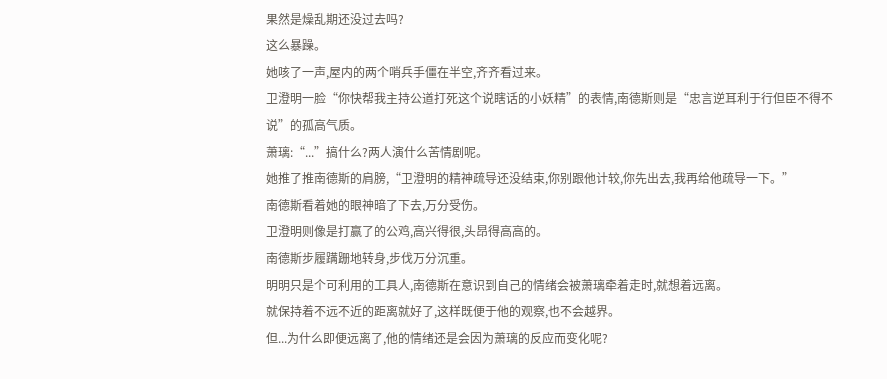果然是燥乱期还没过去吗?
这么暴躁。
她咳了一声,屋内的两个哨兵手僵在半空,齐齐看过来。
卫澄明一脸“你快帮我主持公道打死这个说瞎话的小妖精”的表情,南德斯则是“忠言逆耳利于行但臣不得不说”的孤高气质。
萧璃:“...”搞什么?两人演什么苦情剧呢。
她推了推南德斯的肩膀,“卫澄明的精神疏导还没结束,你别跟他计较,你先出去,我再给他疏导一下。”
南德斯看着她的眼神暗了下去,万分受伤。
卫澄明则像是打赢了的公鸡,高兴得很,头昂得高高的。
南德斯步履蹒跚地转身,步伐万分沉重。
明明只是个可利用的工具人,南德斯在意识到自己的情绪会被萧璃牵着走时,就想着远离。
就保持着不远不近的距离就好了,这样既便于他的观察,也不会越界。
但...为什么即便远离了,他的情绪还是会因为萧璃的反应而变化呢?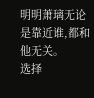明明萧璃无论是靠近谁,都和他无关。
选择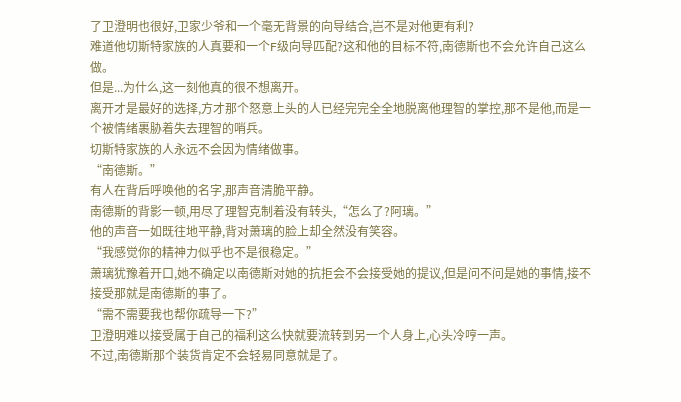了卫澄明也很好,卫家少爷和一个毫无背景的向导结合,岂不是对他更有利?
难道他切斯特家族的人真要和一个F级向导匹配?这和他的目标不符,南德斯也不会允许自己这么做。
但是...为什么,这一刻他真的很不想离开。
离开才是最好的选择,方才那个怒意上头的人已经完完全全地脱离他理智的掌控,那不是他,而是一个被情绪裹胁着失去理智的哨兵。
切斯特家族的人永远不会因为情绪做事。
“南德斯。”
有人在背后呼唤他的名字,那声音清脆平静。
南德斯的背影一顿,用尽了理智克制着没有转头,“怎么了?阿璃。”
他的声音一如既往地平静,背对萧璃的脸上却全然没有笑容。
“我感觉你的精神力似乎也不是很稳定。”
萧璃犹豫着开口,她不确定以南德斯对她的抗拒会不会接受她的提议,但是问不问是她的事情,接不接受那就是南德斯的事了。
“需不需要我也帮你疏导一下?”
卫澄明难以接受属于自己的福利这么快就要流转到另一个人身上,心头冷哼一声。
不过,南德斯那个装货肯定不会轻易同意就是了。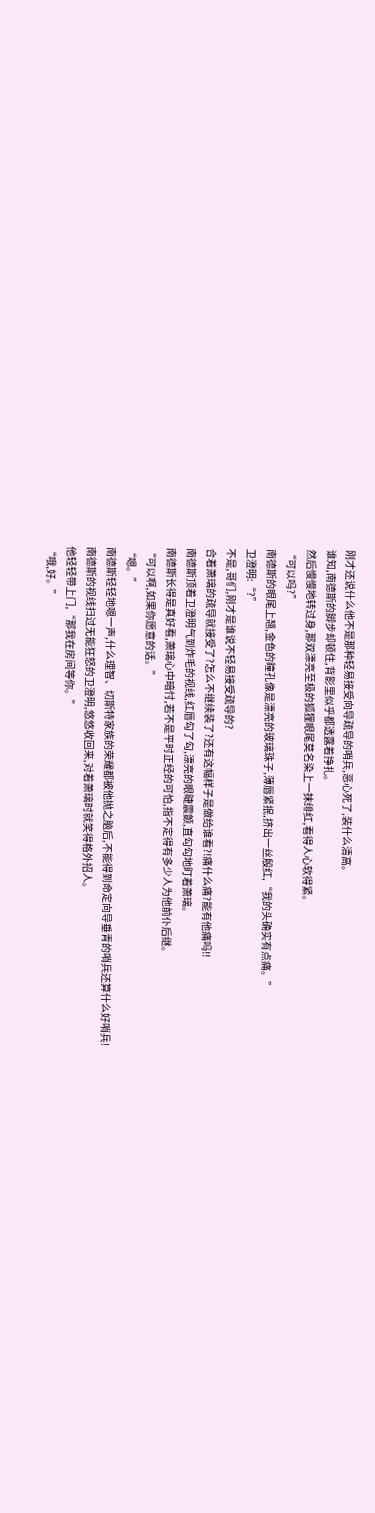刚才还说什么他不是那种轻易接受向导疏导的哨兵,恶心死了,装什么清高。
谁知,南德斯的脚步却顿住,背影里似乎都透露着挣扎。
然后慢慢地转过身,那双漂亮至极的狐狸眼尾莫名染上一抹绯红,看得人心软得紧。
“可以吗?”
南德斯的眼尾上翘,金色的瞳孔像是漂亮的玻璃珠子,薄唇紧抿,挤出一丝殷红,“我的头确实有点痛。”
卫澄明:“?”
不是,哥们,刚才是谁说不轻易接受疏导的?
合着萧璃的疏导就接受了?怎么不继续装了?还有这幅样子是做给谁看?!痛什么痛?能有他痛吗!!
南德斯顶着卫澄明气到炸毛的视线,红唇勾了勾,漂亮的眼睫震颤,直勾勾地盯着萧璃。
南德斯长得是真好看,萧璃心中暗忖,若不是平时正经的可怕,指不定得有多少人为他前仆后继。
“可以啊,如果你愿意的话。”
“嗯。”
南德斯轻轻地嗯一声,什么理智、切斯特家族的荣耀都被他抛之脑后,不能得到命定向导垂青的哨兵还算什么好哨兵!
南德斯的视线扫过无能狂怒的卫澄明,悠悠收回来,对着萧璃时就笑得格外招人。
他轻轻带上门,“那我在房间等你。”
“哦,好。”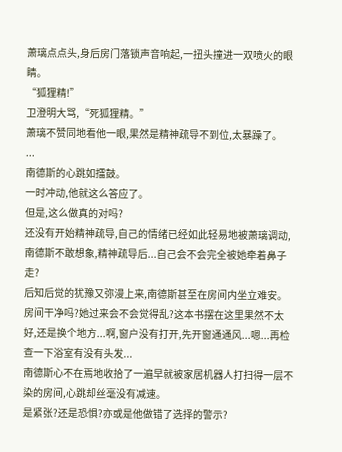萧璃点点头,身后房门落锁声音响起,一扭头撞进一双喷火的眼睛。
“狐狸精!”
卫澄明大骂,“死狐狸精。”
萧璃不赞同地看他一眼,果然是精神疏导不到位,太暴躁了。
...
南德斯的心跳如擂鼓。
一时冲动,他就这么答应了。
但是,这么做真的对吗?
还没有开始精神疏导,自己的情绪已经如此轻易地被萧璃调动,南德斯不敢想象,精神疏导后...自己会不会完全被她牵着鼻子走?
后知后觉的犹豫又弥漫上来,南德斯甚至在房间内坐立难安。
房间干净吗?她过来会不会觉得乱?这本书摆在这里果然不太好,还是换个地方...啊,窗户没有打开,先开窗通通风...嗯...再检查一下浴室有没有头发...
南德斯心不在焉地收拾了一遍早就被家居机器人打扫得一层不染的房间,心跳却丝毫没有减速。
是紧张?还是恐惧?亦或是他做错了选择的警示?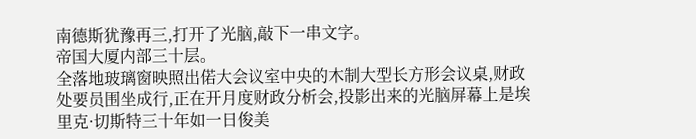南德斯犹豫再三,打开了光脑,敲下一串文字。
帝国大厦内部三十层。
全落地玻璃窗映照出偌大会议室中央的木制大型长方形会议桌,财政处要员围坐成行,正在开月度财政分析会,投影出来的光脑屏幕上是埃里克·切斯特三十年如一日俊美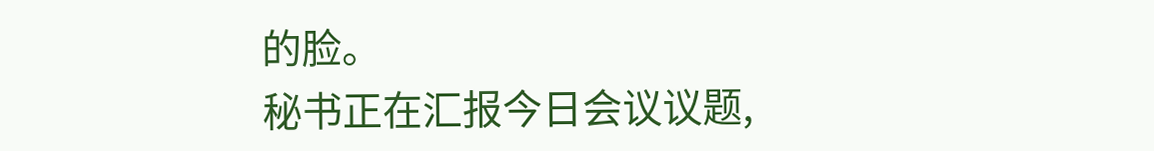的脸。
秘书正在汇报今日会议议题,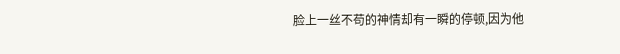脸上一丝不苟的神情却有一瞬的停顿,因为他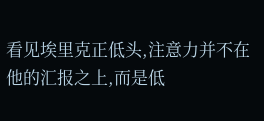看见埃里克正低头,注意力并不在他的汇报之上,而是低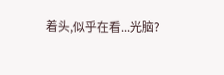着头,似乎在看...光脑?